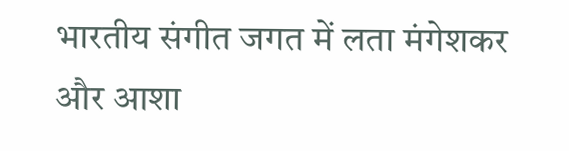भारतीय संगीत जगत में लता मंगेशकर और आशा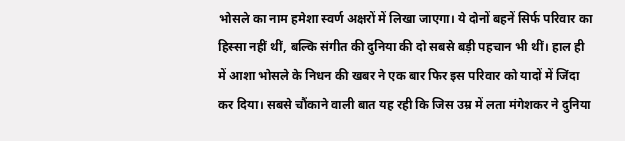भोसले का नाम हमेशा स्वर्ण अक्षरों में लिखा जाएगा। ये दोनों बहनें सिर्फ परिवार का हिस्सा नहीं थीं, बल्कि संगीत की दुनिया की दो सबसे बड़ी पहचान भी थीं। हाल ही में आशा भोसले के निधन की खबर ने एक बार फिर इस परिवार को यादों में जिंदा कर दिया। सबसे चौंकाने वाली बात यह रही कि जिस उम्र में लता मंगेशकर ने दुनिया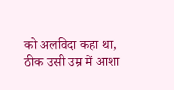को अलविदा कहा था, ठीक उसी उम्र में आशा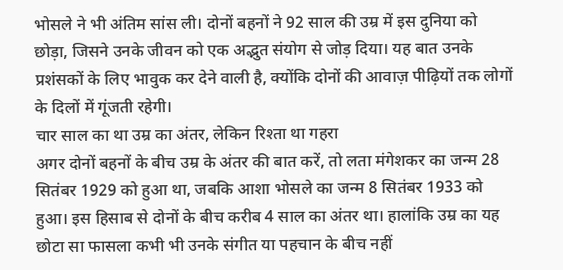भोसले ने भी अंतिम सांस ली। दोनों बहनों ने 92 साल की उम्र में इस दुनिया को छोड़ा, जिसने उनके जीवन को एक अद्भुत संयोग से जोड़ दिया। यह बात उनके प्रशंसकों के लिए भावुक कर देने वाली है, क्योंकि दोनों की आवाज़ पीढ़ियों तक लोगों के दिलों में गूंजती रहेगी।
चार साल का था उम्र का अंतर, लेकिन रिश्ता था गहरा
अगर दोनों बहनों के बीच उम्र के अंतर की बात करें, तो लता मंगेशकर का जन्म 28 सितंबर 1929 को हुआ था, जबकि आशा भोसले का जन्म 8 सितंबर 1933 को हुआ। इस हिसाब से दोनों के बीच करीब 4 साल का अंतर था। हालांकि उम्र का यह छोटा सा फासला कभी भी उनके संगीत या पहचान के बीच नहीं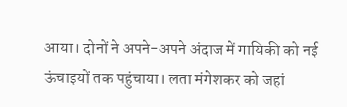आया। दोनों ने अपने-अपने अंदाज में गायिकी को नई ऊंचाइयों तक पहुंचाया। लता मंगेशकर को जहां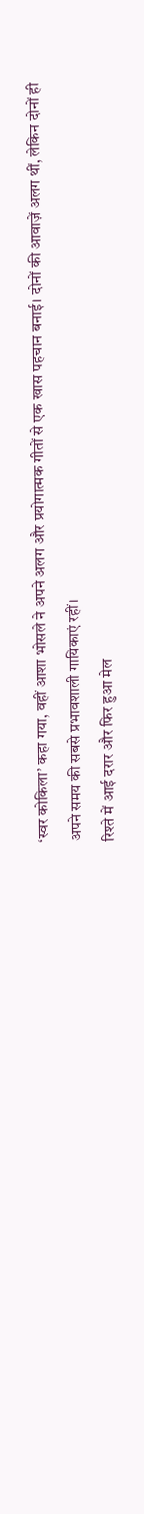‘स्वर कोकिला’ कहा गया, वहीं आशा भोसले ने अपने अलग और प्रयोगात्मक गीतों से एक खास पहचान बनाई। दोनों की आवाज़ें अलग थीं, लेकिन दोनों ही अपने समय की सबसे प्रभावशाली गायिकाएं रहीं।
रिश्ते में आई दरार और फिर हुआ मेल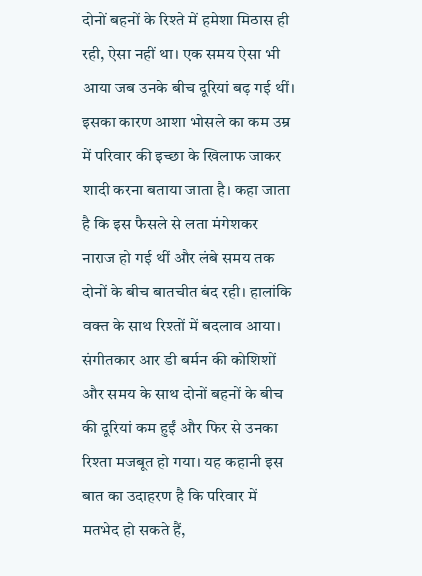दोनों बहनों के रिश्ते में हमेशा मिठास ही रही, ऐसा नहीं था। एक समय ऐसा भी आया जब उनके बीच दूरियां बढ़ गई थीं। इसका कारण आशा भोसले का कम उम्र में परिवार की इच्छा के खिलाफ जाकर शादी करना बताया जाता है। कहा जाता है कि इस फैसले से लता मंगेशकर नाराज हो गई थीं और लंबे समय तक दोनों के बीच बातचीत बंद रही। हालांकि वक्त के साथ रिश्तों में बदलाव आया। संगीतकार आर डी बर्मन की कोशिशों और समय के साथ दोनों बहनों के बीच की दूरियां कम हुईं और फिर से उनका रिश्ता मजबूत हो गया। यह कहानी इस बात का उदाहरण है कि परिवार में मतभेद हो सकते हैं,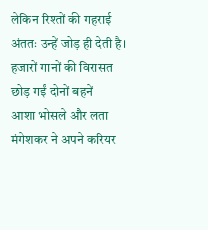लेकिन रिश्तों की गहराई अंततः उन्हें जोड़ ही देती है।
हजारों गानों की विरासत छोड़ गईं दोनों बहनें
आशा भोसले और लता मंगेशकर ने अपने करियर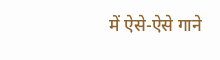में ऐसे-ऐसे गाने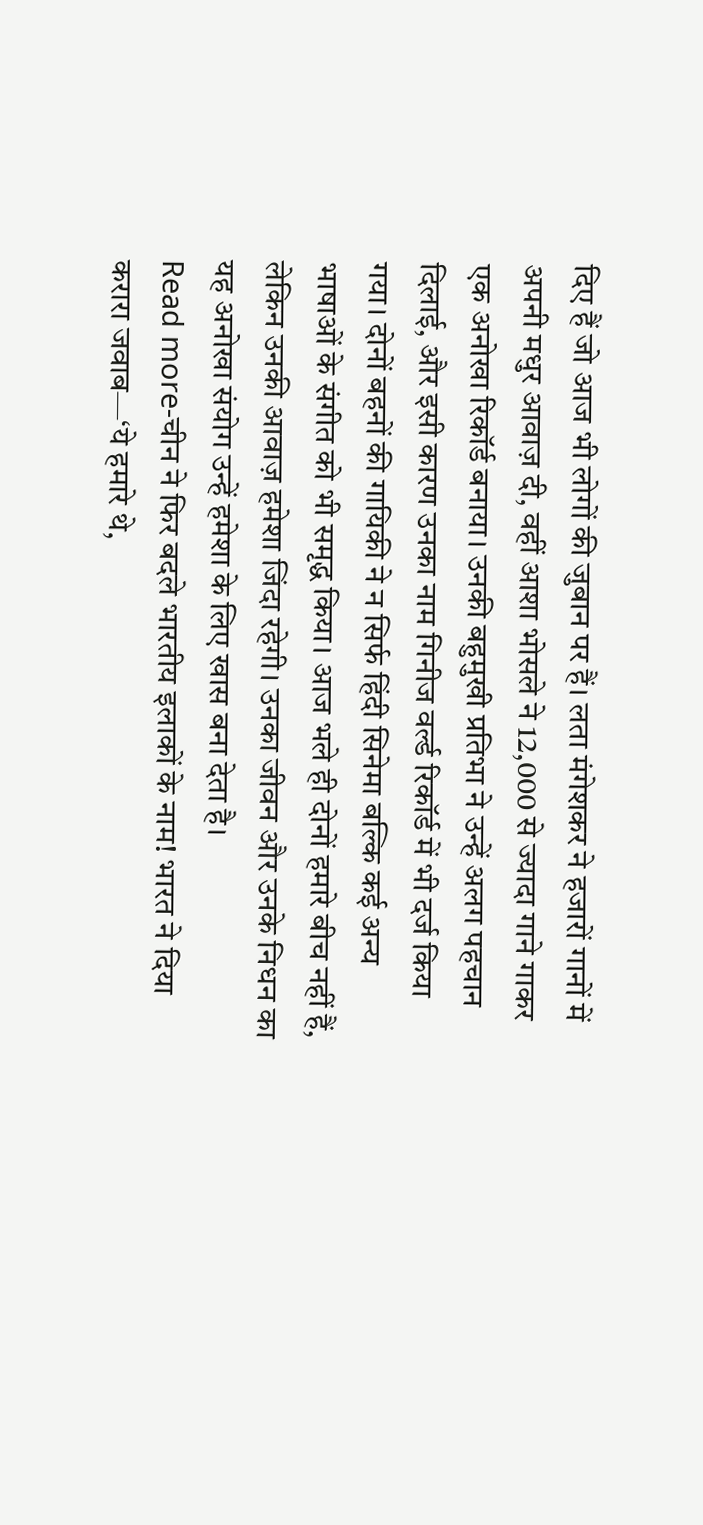दिए हैं जो आज भी लोगों की जुबान पर हैं। लता मंगेशकर ने हजारों गानों में अपनी मधुर आवाज़ दी, वहीं आशा भोसले ने 12,000 से ज्यादा गाने गाकर एक अनोखा रिकॉर्ड बनाया। उनकी बहुमुखी प्रतिभा ने उन्हें अलग पहचान दिलाई, और इसी कारण उनका नाम गिनीज वर्ल्ड रिकॉर्ड में भी दर्ज किया गया। दोनों बहनों की गायिकी ने न सिर्फ हिंदी सिनेमा बल्कि कई अन्य भाषाओं के संगीत को भी समृद्ध किया। आज भले ही दोनों हमारे बीच नहीं हैं, लेकिन उनकी आवाज़ हमेशा जिंदा रहेगी। उनका जीवन और उनके निधन का यह अनोखा संयोग उन्हें हमेशा के लिए खास बना देता है।
Read more-चीन ने फिर बदले भारतीय इलाकों के नाम! भारत ने दिया करारा जवाब—‘ये हमारे थे,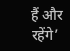हैं और रहेंगे’